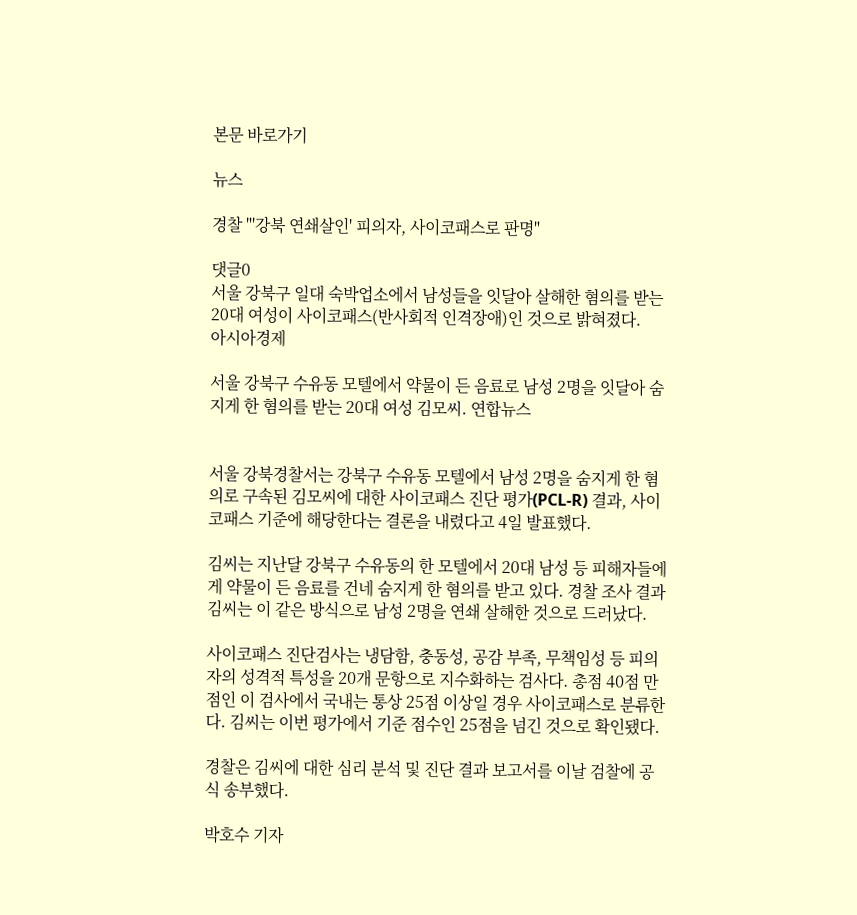본문 바로가기

뉴스

경찰 "'강북 연쇄살인' 피의자, 사이코패스로 판명"

댓글0
서울 강북구 일대 숙박업소에서 남성들을 잇달아 살해한 혐의를 받는 20대 여성이 사이코패스(반사회적 인격장애)인 것으로 밝혀졌다.
아시아경제

서울 강북구 수유동 모텔에서 약물이 든 음료로 남성 2명을 잇달아 숨지게 한 혐의를 받는 20대 여성 김모씨. 연합뉴스


서울 강북경찰서는 강북구 수유동 모텔에서 남성 2명을 숨지게 한 혐의로 구속된 김모씨에 대한 사이코패스 진단 평가(PCL-R) 결과, 사이코패스 기준에 해당한다는 결론을 내렸다고 4일 발표했다.

김씨는 지난달 강북구 수유동의 한 모텔에서 20대 남성 등 피해자들에게 약물이 든 음료를 건네 숨지게 한 혐의를 받고 있다. 경찰 조사 결과 김씨는 이 같은 방식으로 남성 2명을 연쇄 살해한 것으로 드러났다.

사이코패스 진단검사는 냉담함, 충동성, 공감 부족, 무책임성 등 피의자의 성격적 특성을 20개 문항으로 지수화하는 검사다. 총점 40점 만점인 이 검사에서 국내는 통상 25점 이상일 경우 사이코패스로 분류한다. 김씨는 이번 평가에서 기준 점수인 25점을 넘긴 것으로 확인됐다.

경찰은 김씨에 대한 심리 분석 및 진단 결과 보고서를 이날 검찰에 공식 송부했다.

박호수 기자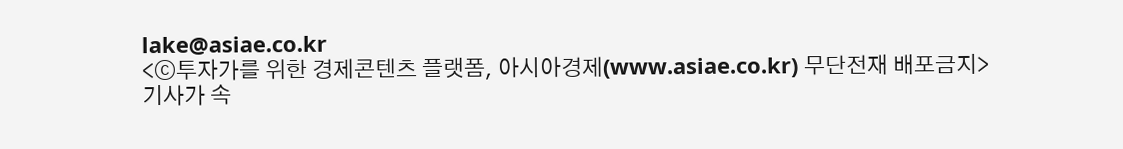lake@asiae.co.kr
<ⓒ투자가를 위한 경제콘텐츠 플랫폼, 아시아경제(www.asiae.co.kr) 무단전재 배포금지>
기사가 속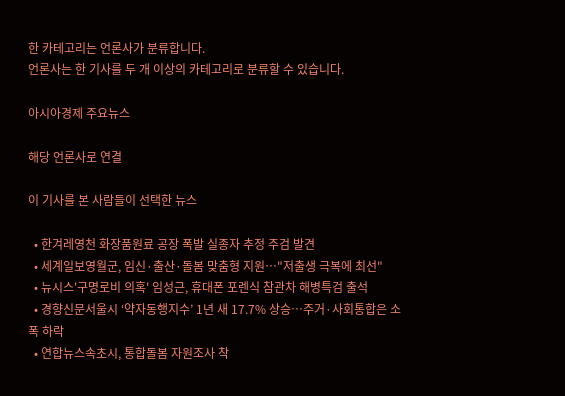한 카테고리는 언론사가 분류합니다.
언론사는 한 기사를 두 개 이상의 카테고리로 분류할 수 있습니다.

아시아경제 주요뉴스

해당 언론사로 연결

이 기사를 본 사람들이 선택한 뉴스

  • 한겨레영천 화장품원료 공장 폭발 실종자 추정 주검 발견
  • 세계일보영월군, 임신·출산·돌봄 맞춤형 지원…"저출생 극복에 최선"
  • 뉴시스'구명로비 의혹' 임성근, 휴대폰 포렌식 참관차 해병특검 출석
  • 경향신문서울시 ‘약자동행지수’ 1년 새 17.7% 상승…주거·사회통합은 소폭 하락
  • 연합뉴스속초시, 통합돌봄 자원조사 착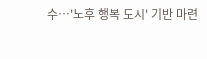수…'노후 행복 도시' 기반 마련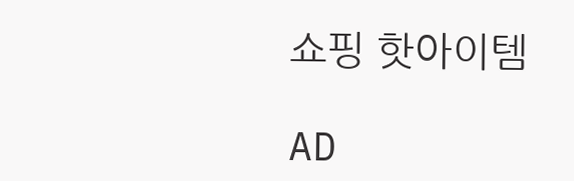쇼핑 핫아이템

AD